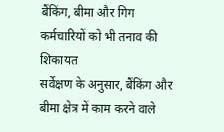बैंकिंग, बीमा और गिग कर्मचारियों को भी तनाव की शिकायत
सर्वेक्षण के अनुसार, बैंकिंग और बीमा क्षेत्र में काम करने वाले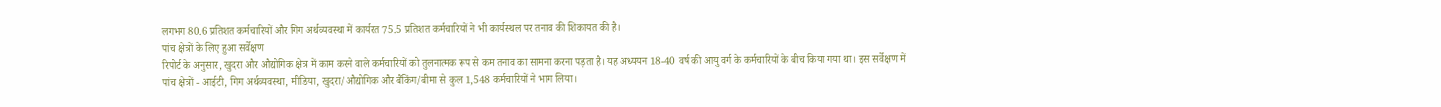लगभग 80.6 प्रतिशत कर्मचारियों और गिग अर्थव्यवस्था में कार्यरत 75.5 प्रतिशत कर्मचारियों ने भी कार्यस्थल पर तनाव की शिकायत की है।
पांच क्षेत्रों के लिए हुआ सर्वेक्षण
रिपोर्ट के अनुसार, खुदरा और औद्योगिक क्षेत्र में काम करने वाले कर्मचारियों को तुलनात्मक रूप से कम तनाव का सामना करना पड़ता है। यह अध्ययन 18-40 वर्ष की आयु वर्ग के कर्मचारियों के बीच किया गया था। इस सर्वेक्षण में पांच क्षेत्रों - आईटी, गिग अर्थव्यवस्था, मीडिया, खुदरा/औद्योगिक और बैंकिंग/बीमा से कुल 1,548 कर्मचारियों ने भाग लिया।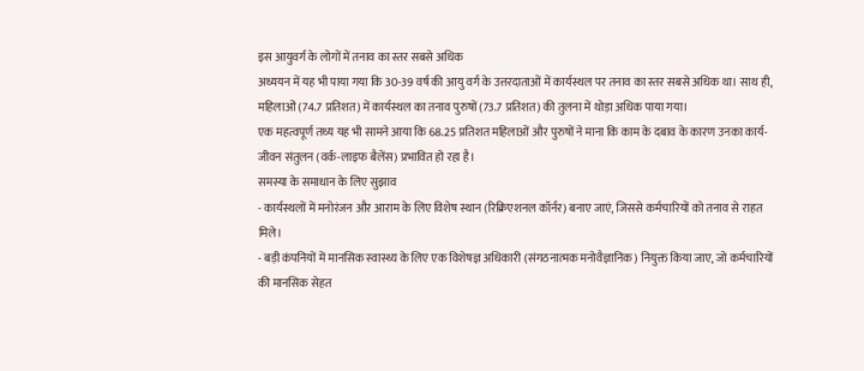इस आयुवर्ग के लोगों में तनाव का स्तर सबसे अधिक
अध्ययन में यह भी पाया गया कि 30-39 वर्ष की आयु वर्ग के उत्तरदाताओं में कार्यस्थल पर तनाव का स्तर सबसे अधिक था। साथ ही, महिलाओं (74.7 प्रतिशत) में कार्यस्थल का तनाव पुरुषों (73.7 प्रतिशत) की तुलना में थोड़ा अधिक पाया गया।
एक महत्वपूर्ण तथ्य यह भी सामने आया कि 68.25 प्रतिशत महिलाओं और पुरुषों ने माना कि काम के दबाव के कारण उनका कार्य-जीवन संतुलन (वर्क-लाइफ बैलेंस) प्रभावित हो रहा है।
समस्या के समाधान के लिए सुझाव
- कार्यस्थलों में मनोरंजन और आराम के लिए विशेष स्थान (रिक्रिएशनल कॉर्नर) बनाए जाएं, जिससे कर्मचारियों को तनाव से राहत मिले।
- बड़ी कंपनियों में मानसिक स्वास्थ्य के लिए एक विशेषज्ञ अधिकारी (संगठनात्मक मनोवैज्ञानिक) नियुक्त किया जाए, जो कर्मचारियों की मानसिक सेहत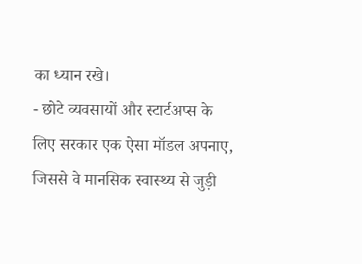का ध्यान रखे।
- छोटे व्यवसायों और स्टार्टअप्स के लिए सरकार एक ऐसा मॉडल अपनाए, जिससे वे मानसिक स्वास्थ्य से जुड़ी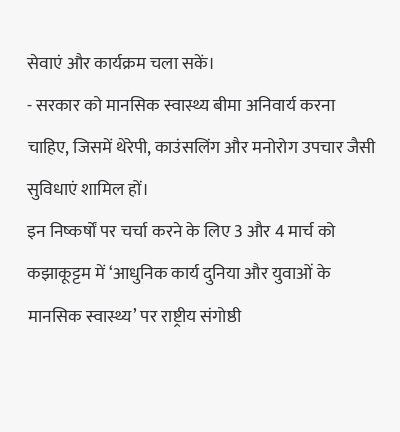सेवाएं और कार्यक्रम चला सकें।
- सरकार को मानसिक स्वास्थ्य बीमा अनिवार्य करना चाहिए, जिसमें थेरेपी, काउंसलिंग और मनोरोग उपचार जैसी सुविधाएं शामिल हों।
इन निष्कर्षों पर चर्चा करने के लिए 3 और 4 मार्च को कझाकूट्टम में ‘आधुनिक कार्य दुनिया और युवाओं के मानसिक स्वास्थ्य’ पर राष्ट्रीय संगोष्ठी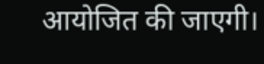आयोजित की जाएगी।